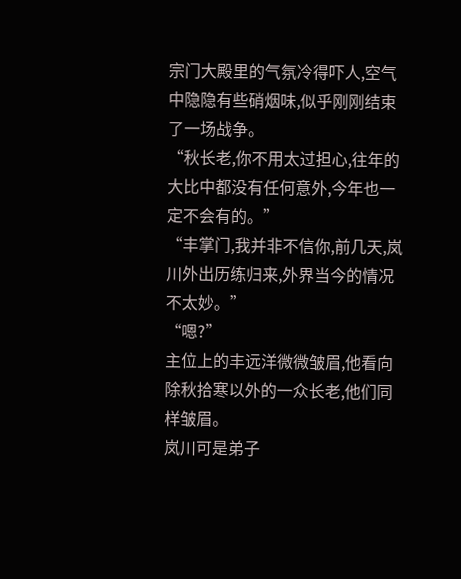宗门大殿里的气氛冷得吓人,空气中隐隐有些硝烟味,似乎刚刚结束了一场战争。
“秋长老,你不用太过担心,往年的大比中都没有任何意外,今年也一定不会有的。”
“丰掌门,我并非不信你,前几天,岚川外出历练归来,外界当今的情况不太妙。”
“嗯?”
主位上的丰远洋微微皱眉,他看向除秋拾寒以外的一众长老,他们同样皱眉。
岚川可是弟子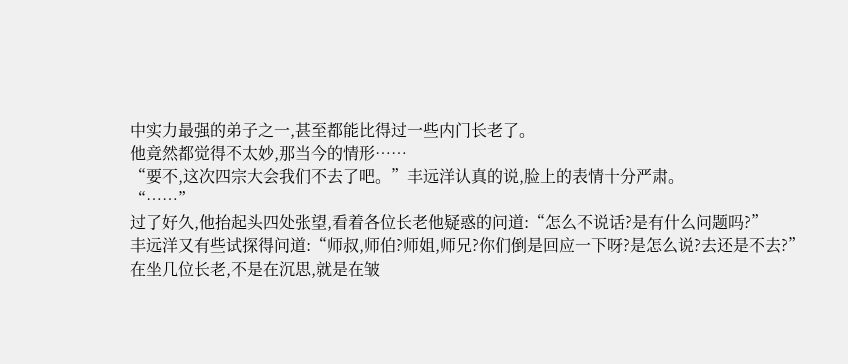中实力最强的弟子之一,甚至都能比得过一些内门长老了。
他竟然都觉得不太妙,那当今的情形……
“要不,这次四宗大会我们不去了吧。”丰远洋认真的说,脸上的表情十分严肃。
“……”
过了好久,他抬起头四处张望,看着各位长老他疑惑的问道:“怎么不说话?是有什么问题吗?”
丰远洋又有些试探得问道:“师叔,师伯?师姐,师兄?你们倒是回应一下呀?是怎么说?去还是不去?”
在坐几位长老,不是在沉思,就是在皱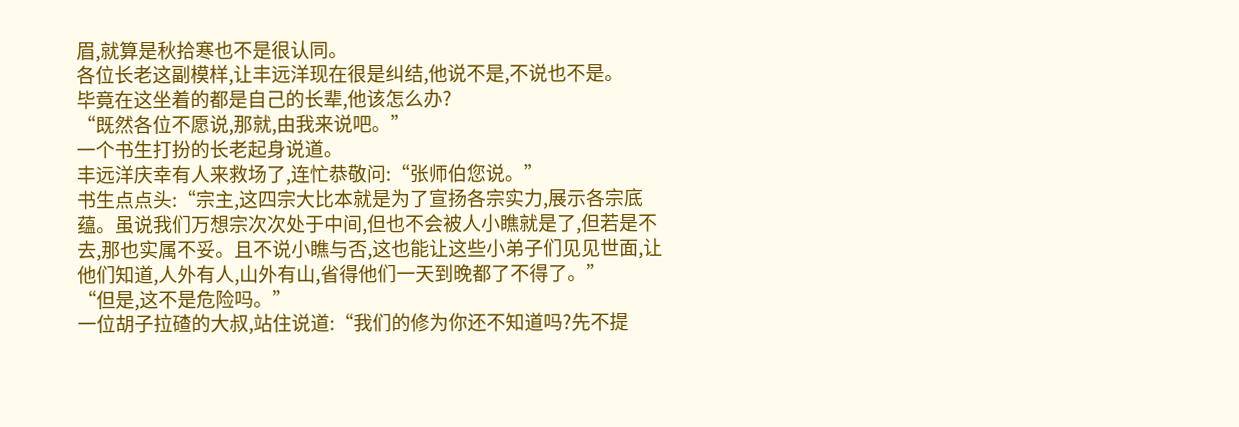眉,就算是秋拾寒也不是很认同。
各位长老这副模样,让丰远洋现在很是纠结,他说不是,不说也不是。
毕竟在这坐着的都是自己的长辈,他该怎么办?
“既然各位不愿说,那就,由我来说吧。”
一个书生打扮的长老起身说道。
丰远洋庆幸有人来救场了,连忙恭敬问:“张师伯您说。”
书生点点头:“宗主,这四宗大比本就是为了宣扬各宗实力,展示各宗底蕴。虽说我们万想宗次次处于中间,但也不会被人小瞧就是了,但若是不去,那也实属不妥。且不说小瞧与否,这也能让这些小弟子们见见世面,让他们知道,人外有人,山外有山,省得他们一天到晚都了不得了。”
“但是,这不是危险吗。”
一位胡子拉碴的大叔,站住说道:“我们的修为你还不知道吗?先不提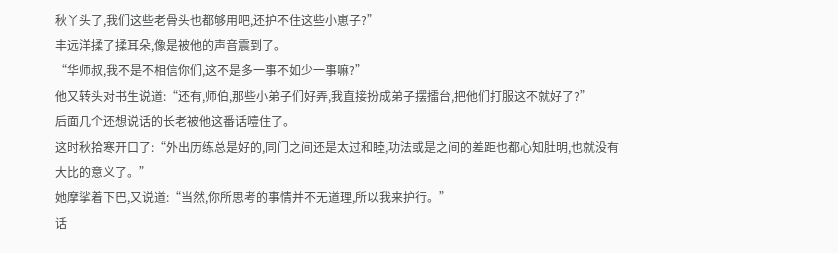秋丫头了,我们这些老骨头也都够用吧,还护不住这些小崽子?”
丰远洋揉了揉耳朵,像是被他的声音震到了。
“华师叔,我不是不相信你们,这不是多一事不如少一事嘛?”
他又转头对书生说道:“还有,师伯,那些小弟子们好弄,我直接扮成弟子摆擂台,把他们打服这不就好了?”
后面几个还想说话的长老被他这番话噎住了。
这时秋拾寒开口了:“外出历练总是好的,同门之间还是太过和睦,功法或是之间的差距也都心知肚明,也就没有大比的意义了。”
她摩挲着下巴,又说道:“当然,你所思考的事情并不无道理,所以我来护行。”
话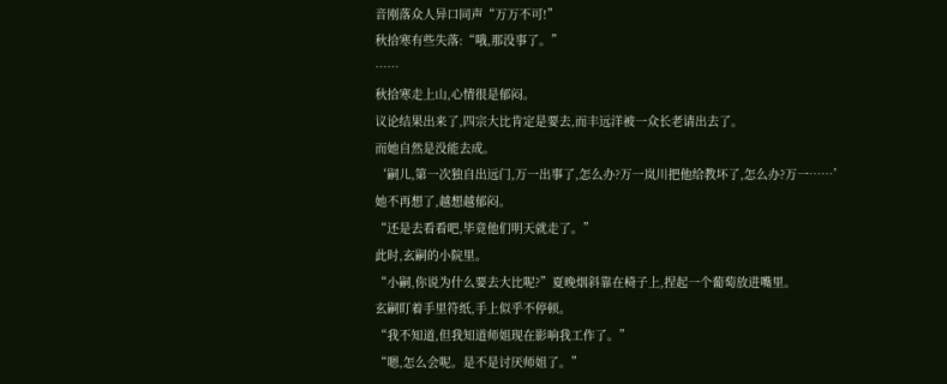音刚落众人异口同声“万万不可!”
秋拾寒有些失落:“哦,那没事了。”
……
秋拾寒走上山,心情很是郁闷。
议论结果出来了,四宗大比肯定是要去,而丰远洋被一众长老请出去了。
而她自然是没能去成。
‘嗣儿,第一次独自出远门,万一出事了,怎么办?万一岚川把他给教坏了,怎么办?万一……’
她不再想了,越想越郁闷。
“还是去看看吧,毕竟他们明天就走了。”
此时,玄嗣的小院里。
“小嗣,你说为什么要去大比呢?”夏晚烟斜靠在椅子上,捏起一个葡萄放进嘴里。
玄嗣盯着手里符纸,手上似乎不停顿。
“我不知道,但我知道师姐现在影响我工作了。”
“嗯,怎么会呢。是不是讨厌师姐了。”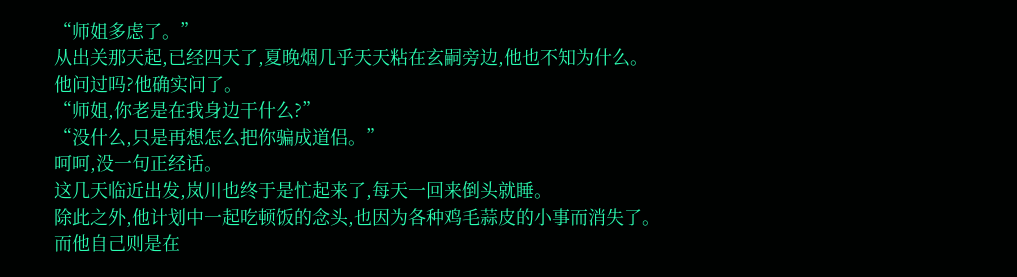“师姐多虑了。”
从出关那天起,已经四天了,夏晚烟几乎天天粘在玄嗣旁边,他也不知为什么。
他问过吗?他确实问了。
“师姐,你老是在我身边干什么?”
“没什么,只是再想怎么把你骗成道侣。”
呵呵,没一句正经话。
这几天临近出发,岚川也终于是忙起来了,每天一回来倒头就睡。
除此之外,他计划中一起吃顿饭的念头,也因为各种鸡毛蒜皮的小事而消失了。
而他自己则是在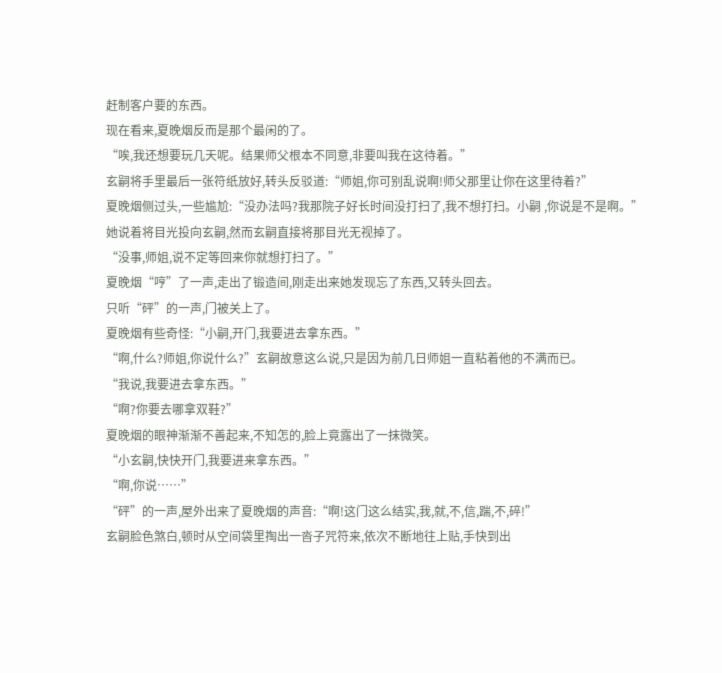赶制客户要的东西。
现在看来,夏晚烟反而是那个最闲的了。
“唉,我还想要玩几天呢。结果师父根本不同意,非要叫我在这待着。”
玄嗣将手里最后一张符纸放好,转头反驳道:“师姐,你可别乱说啊!师父那里让你在这里待着?”
夏晚烟侧过头,一些尴尬:“没办法吗?我那院子好长时间没打扫了,我不想打扫。小嗣 ,你说是不是啊。”
她说着将目光投向玄嗣,然而玄嗣直接将那目光无视掉了。
“没事,师姐,说不定等回来你就想打扫了。”
夏晚烟“哼”了一声,走出了锻造间,刚走出来她发现忘了东西,又转头回去。
只听“砰”的一声,门被关上了。
夏晚烟有些奇怪:“小嗣,开门,我要进去拿东西。”
“啊,什么?师姐,你说什么?”玄嗣故意这么说,只是因为前几日师姐一直粘着他的不满而已。
“我说,我要进去拿东西。”
“啊?你要去哪拿双鞋?”
夏晚烟的眼神渐渐不善起来,不知怎的,脸上竟露出了一抹微笑。
“小玄嗣,快快开门,我要进来拿东西。”
“啊,你说……”
“砰”的一声,屋外出来了夏晚烟的声音:“啊!这门这么结实,我,就,不,信,踹,不,碎!”
玄嗣脸色煞白,顿时从空间袋里掏出一沓子咒符来,依次不断地往上贴,手快到出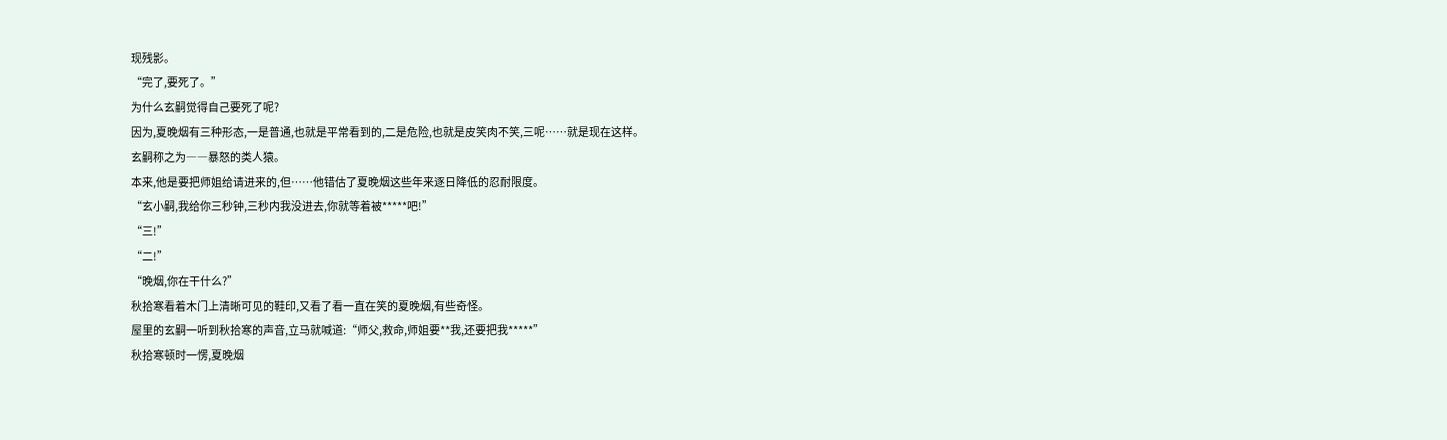现残影。
“完了,要死了。”
为什么玄嗣觉得自己要死了呢?
因为,夏晚烟有三种形态,一是普通,也就是平常看到的,二是危险,也就是皮笑肉不笑,三呢……就是现在这样。
玄嗣称之为――暴怒的类人猿。
本来,他是要把师姐给请进来的,但……他错估了夏晚烟这些年来逐日降低的忍耐限度。
“玄小嗣,我给你三秒钟,三秒内我没进去,你就等着被*****吧!”
“三!”
“二!”
“晚烟,你在干什么?”
秋拾寒看着木门上清晰可见的鞋印,又看了看一直在笑的夏晚烟,有些奇怪。
屋里的玄嗣一听到秋拾寒的声音,立马就喊道:“师父,救命,师姐要**我,还要把我*****”
秋拾寒顿时一愣,夏晚烟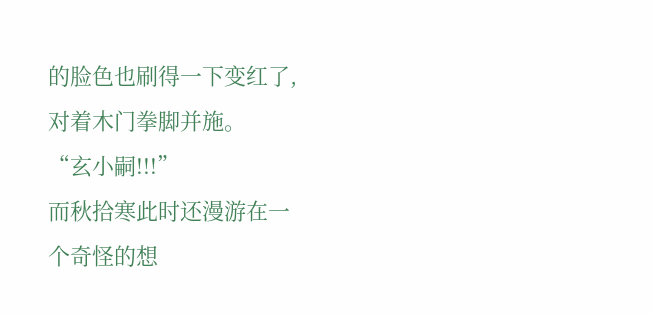的脸色也刷得一下变红了,对着木门拳脚并施。
“玄小嗣!!!”
而秋拾寒此时还漫游在一个奇怪的想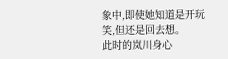象中,即使她知道是开玩笑,但还是回去想。
此时的岚川身心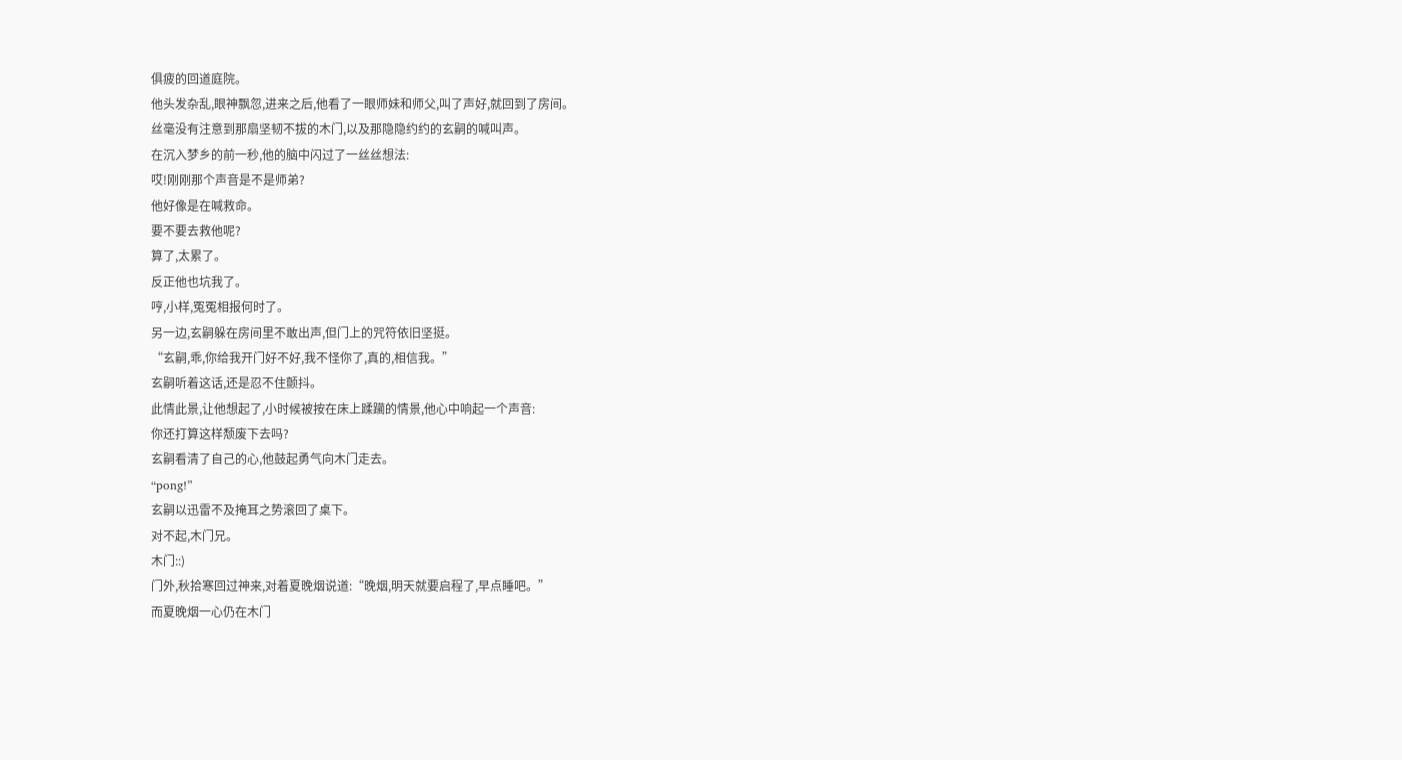俱疲的回道庭院。
他头发杂乱,眼神飘忽,进来之后,他看了一眼师妹和师父,叫了声好,就回到了房间。
丝毫没有注意到那扇坚韧不拔的木门,以及那隐隐约约的玄嗣的喊叫声。
在沉入梦乡的前一秒,他的脑中闪过了一丝丝想法:
哎!刚刚那个声音是不是师弟?
他好像是在喊救命。
要不要去救他呢?
算了,太累了。
反正他也坑我了。
哼,小样,冤冤相报何时了。
另一边,玄嗣躲在房间里不敢出声,但门上的咒符依旧坚挺。
“玄嗣,乖,你给我开门好不好,我不怪你了,真的,相信我。”
玄嗣听着这话,还是忍不住颤抖。
此情此景,让他想起了,小时候被按在床上蹂躏的情景,他心中响起一个声音:
你还打算这样颓废下去吗?
玄嗣看清了自己的心,他鼓起勇气向木门走去。
“pong!”
玄嗣以迅雷不及掩耳之势滚回了桌下。
对不起,木门兄。
木门::)
门外,秋拾寒回过神来,对着夏晚烟说道:“晚烟,明天就要启程了,早点睡吧。”
而夏晚烟一心仍在木门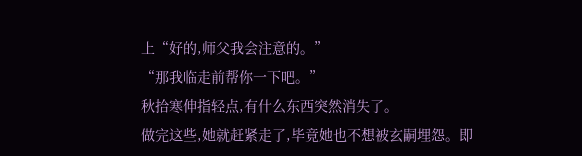上“好的,师父我会注意的。”
“那我临走前帮你一下吧。”
秋拾寒伸指轻点,有什么东西突然消失了。
做完这些,她就赶紧走了,毕竟她也不想被玄嗣埋怨。即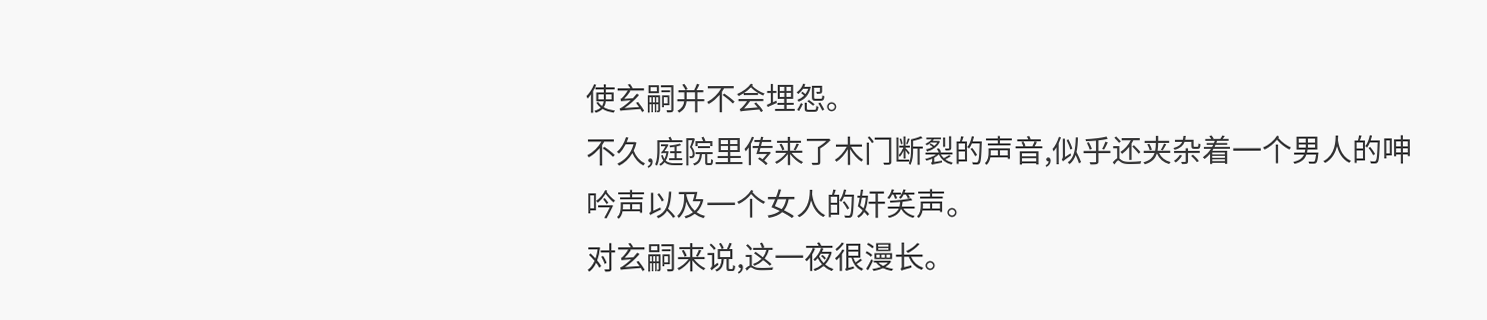使玄嗣并不会埋怨。
不久,庭院里传来了木门断裂的声音,似乎还夹杂着一个男人的呻吟声以及一个女人的奸笑声。
对玄嗣来说,这一夜很漫长。